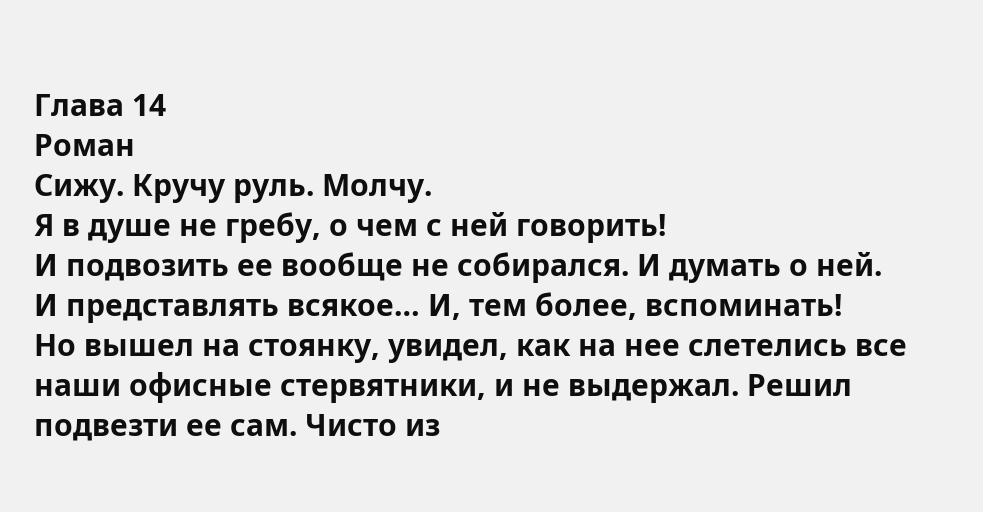Глава 14
Роман
Сижу. Кручу руль. Молчу.
Я в душе не гребу, о чем с ней говорить!
И подвозить ее вообще не собирался. И думать о ней. И представлять всякое… И, тем более, вспоминать!
Но вышел на стоянку, увидел, как на нее слетелись все наши офисные стервятники, и не выдержал. Решил подвезти ее сам. Чисто из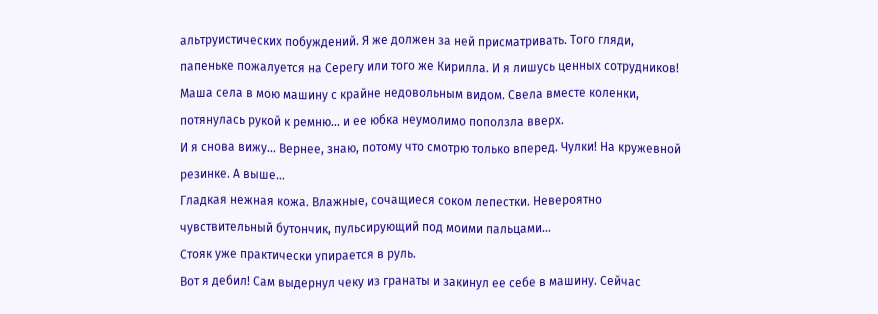альтруистических побуждений. Я же должен за ней присматривать. Того гляди, папеньке пожалуется на Серегу или того же Кирилла. И я лишусь ценных сотрудников!
Маша села в мою машину с крайне недовольным видом. Свела вместе коленки, потянулась рукой к ремню… и ее юбка неумолимо поползла вверх.
И я снова вижу… Вернее, знаю, потому что смотрю только вперед. Чулки! На кружевной резинке. А выше…
Гладкая нежная кожа. Влажные, сочащиеся соком лепестки. Невероятно чувствительный бутончик, пульсирующий под моими пальцами…
Стояк уже практически упирается в руль.
Вот я дебил! Сам выдернул чеку из гранаты и закинул ее себе в машину. Сейчас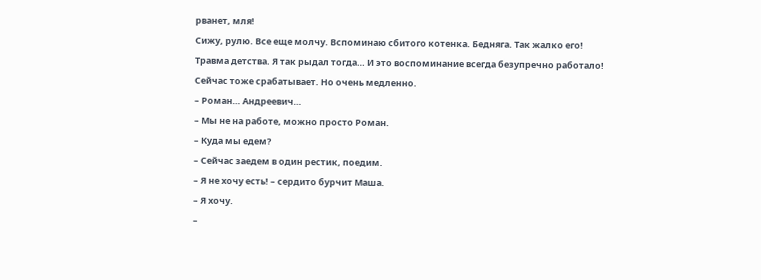рванет, мля!
Сижу, рулю. Все еще молчу. Вспоминаю сбитого котенка. Бедняга. Так жалко его! Травма детства. Я так рыдал тогда… И это воспоминание всегда безупречно работало!
Сейчас тоже срабатывает. Но очень медленно.
– Роман… Андреевич…
– Мы не на работе, можно просто Роман.
– Куда мы едем?
– Сейчас заедем в один рестик, поедим.
– Я не хочу есть! – сердито бурчит Маша.
– Я хочу.
–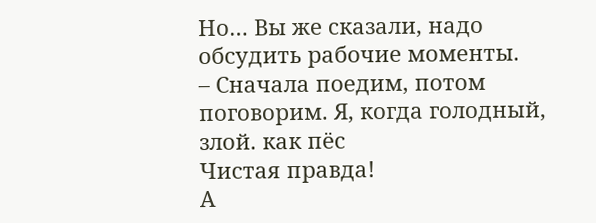Но… Вы же сказали, надо обсудить рабочие моменты.
– Сначала поедим, потом поговорим. Я, когда голодный, злой. как пёс
Чистая правда!
А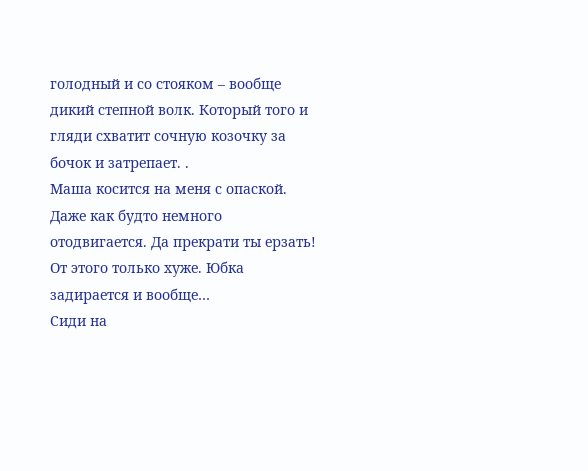голодный и со стояком – вообще дикий степной волк. Который того и гляди схватит сочную козочку за бочок и затрепает. .
Маша косится на меня с опаской. Даже как будто немного отодвигается. Да прекрати ты ерзать! От этого только хуже. Юбка задирается и вообще…
Сиди на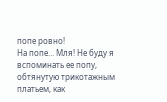попе ровно!
На попе… Мля! Не буду я вспоминать ее попу, обтянутую трикотажным платьем, как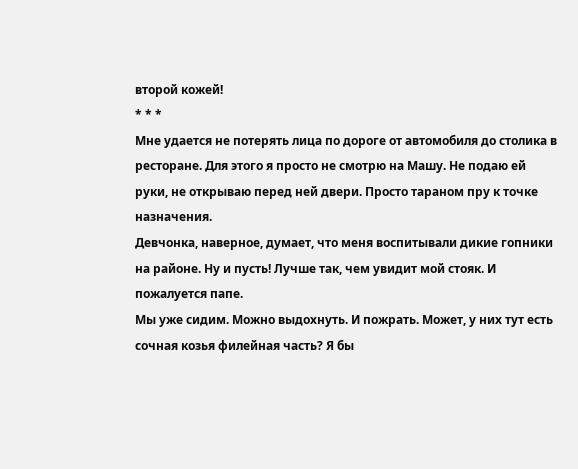второй кожей!
* * *
Мне удается не потерять лица по дороге от автомобиля до столика в ресторане. Для этого я просто не смотрю на Машу. Не подаю ей руки, не открываю перед ней двери. Просто тараном пру к точке назначения.
Девчонка, наверное, думает, что меня воспитывали дикие гопники на районе. Ну и пусть! Лучше так, чем увидит мой стояк. И пожалуется папе.
Мы уже сидим. Можно выдохнуть. И пожрать. Может, у них тут есть сочная козья филейная часть? Я бы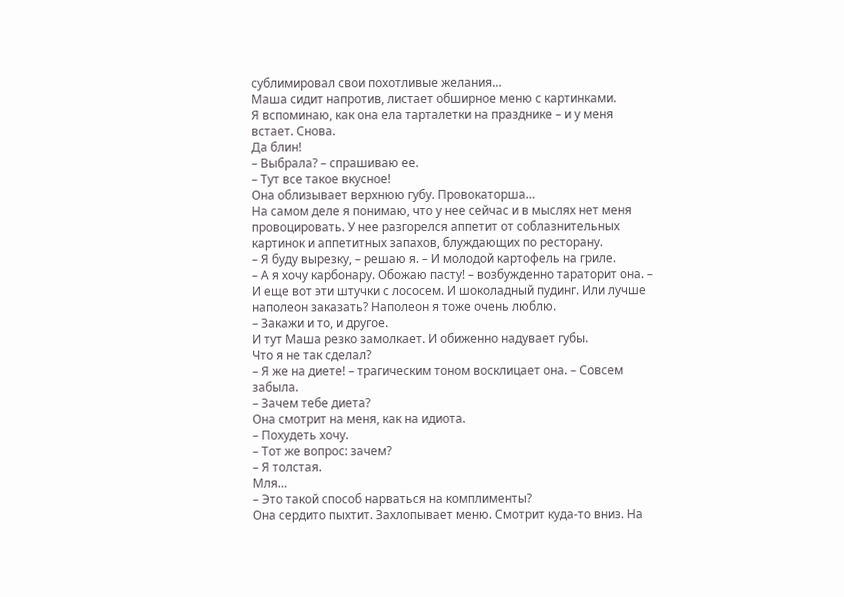сублимировал свои похотливые желания…
Маша сидит напротив, листает обширное меню с картинками.
Я вспоминаю, как она ела тарталетки на празднике – и у меня встает. Снова.
Да блин!
– Выбрала? – спрашиваю ее.
– Тут все такое вкусное!
Она облизывает верхнюю губу. Провокаторша…
На самом деле я понимаю, что у нее сейчас и в мыслях нет меня провоцировать. У нее разгорелся аппетит от соблазнительных картинок и аппетитных запахов, блуждающих по ресторану.
– Я буду вырезку, – решаю я. – И молодой картофель на гриле.
– А я хочу карбонару. Обожаю пасту! – возбужденно тараторит она. – И еще вот эти штучки с лососем. И шоколадный пудинг. Или лучше наполеон заказать? Наполеон я тоже очень люблю.
– Закажи и то, и другое.
И тут Маша резко замолкает. И обиженно надувает губы.
Что я не так сделал?
– Я же на диете! – трагическим тоном восклицает она. – Совсем забыла.
– Зачем тебе диета?
Она смотрит на меня, как на идиота.
– Похудеть хочу.
– Тот же вопрос: зачем?
– Я толстая.
Мля…
– Это такой способ нарваться на комплименты?
Она сердито пыхтит. Захлопывает меню. Смотрит куда-то вниз. На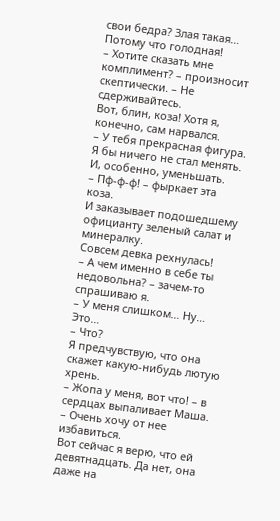свои бедра? Злая такая… Потому что голодная!
– Хотите сказать мне комплимент? – произносит скептически. – Не сдерживайтесь.
Вот, блин, коза! Хотя я, конечно, сам нарвался.
– У тебя прекрасная фигура. Я бы ничего не стал менять. И, особенно, уменьшать.
– Пф-ф-ф! – фыркает эта коза.
И заказывает подошедшему официанту зеленый салат и минералку.
Совсем девка рехнулась!
– А чем именно в себе ты недовольна? – зачем-то спрашиваю я.
– У меня слишком… Ну… Это…
– Что?
Я предчувствую, что она скажет какую-нибудь лютую хрень.
– Жопа у меня, вот что! – в сердцах выпаливает Маша. – Очень хочу от нее избавиться.
Вот сейчас я верю, что ей девятнадцать. Да нет, она даже на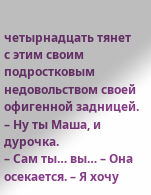четырнадцать тянет с этим своим подростковым недовольством своей офигенной задницей.
– Ну ты Маша, и дурочка.
– Сам ты… вы… – Она осекается. – Я хочу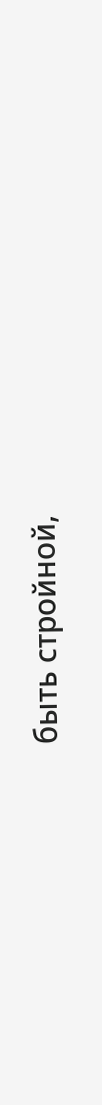быть стройной,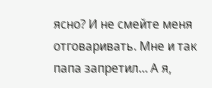ясно? И не смейте меня отговаривать. Мне и так папа запретил… А я,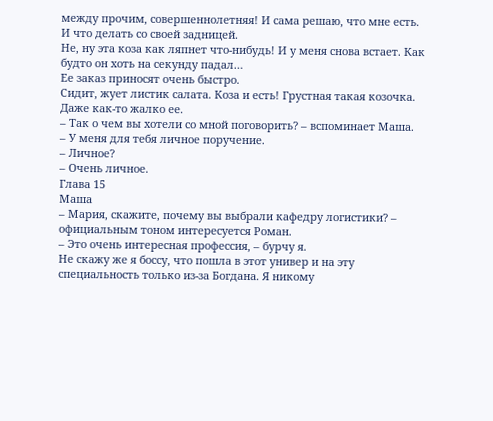между прочим, совершеннолетняя! И сама решаю, что мне есть. И что делать со своей задницей.
Не, ну эта коза как ляпнет что-нибудь! И у меня снова встает. Как будто он хоть на секунду падал…
Ее заказ приносят очень быстро.
Сидит, жует листик салата. Коза и есть! Грустная такая козочка. Даже как-то жалко ее.
– Так о чем вы хотели со мной поговорить? – вспоминает Маша.
– У меня для тебя личное поручение.
– Личное?
– Очень личное.
Глава 15
Маша
– Мария, скажите, почему вы выбрали кафедру логистики? – официальным тоном интересуется Роман.
– Это очень интересная профессия, – бурчу я.
Не скажу же я боссу, что пошла в этот универ и на эту специальность только из-за Богдана. Я никому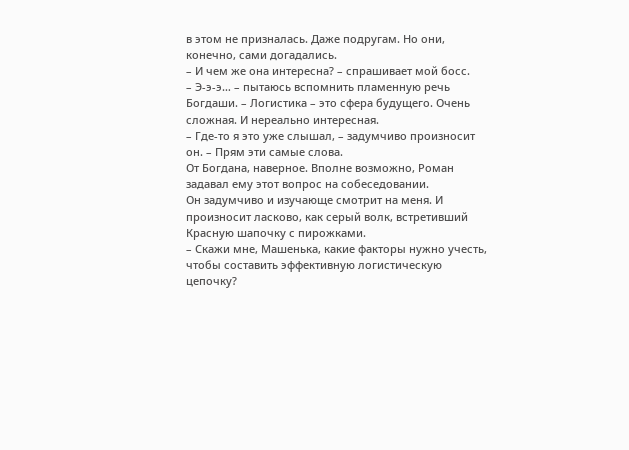в этом не призналась. Даже подругам. Но они, конечно, сами догадались.
– И чем же она интересна? – спрашивает мой босс.
– Э-э-э… – пытаюсь вспомнить пламенную речь Богдаши. – Логистика – это сфера будущего. Очень сложная. И нереально интересная.
– Где-то я это уже слышал, – задумчиво произносит он. – Прям эти самые слова.
От Богдана, наверное. Вполне возможно, Роман задавал ему этот вопрос на собеседовании.
Он задумчиво и изучающе смотрит на меня. И произносит ласково, как серый волк, встретивший Красную шапочку с пирожками.
– Скажи мне, Машенька, какие факторы нужно учесть, чтобы составить эффективную логистическую цепочку?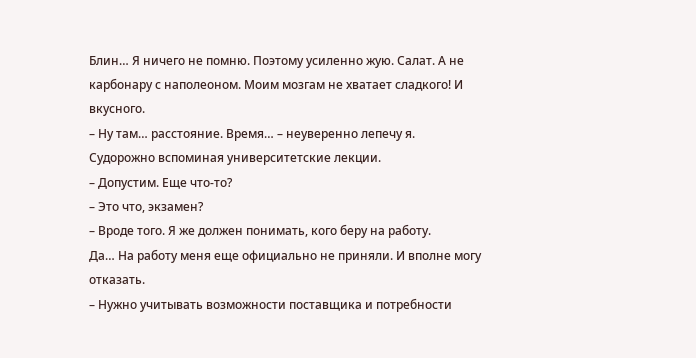Блин… Я ничего не помню. Поэтому усиленно жую. Салат. А не карбонару с наполеоном. Моим мозгам не хватает сладкого! И вкусного.
– Ну там… расстояние. Время… – неуверенно лепечу я.
Судорожно вспоминая университетские лекции.
– Допустим. Еще что-то?
– Это что, экзамен?
– Вроде того. Я же должен понимать, кого беру на работу.
Да… На работу меня еще официально не приняли. И вполне могу отказать.
– Нужно учитывать возможности поставщика и потребности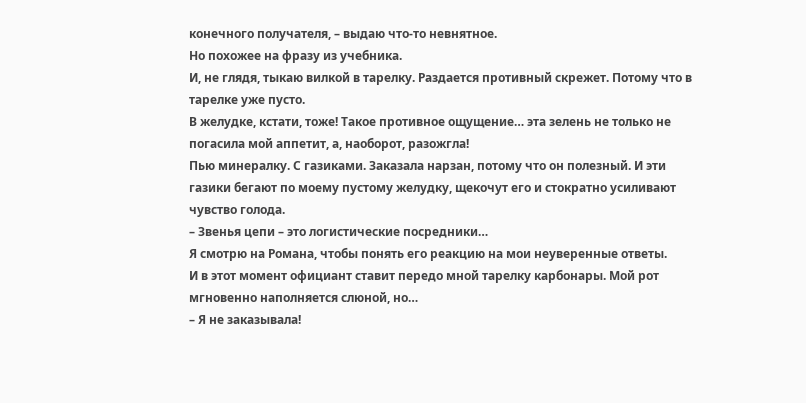конечного получателя, – выдаю что-то невнятное.
Но похожее на фразу из учебника.
И, не глядя, тыкаю вилкой в тарелку. Раздается противный скрежет. Потому что в тарелке уже пусто.
В желудке, кстати, тоже! Такое противное ощущение… эта зелень не только не погасила мой аппетит, а, наоборот, разожгла!
Пью минералку. С газиками. Заказала нарзан, потому что он полезный. И эти газики бегают по моему пустому желудку, щекочут его и стократно усиливают чувство голода.
– Звенья цепи – это логистические посредники…
Я смотрю на Романа, чтобы понять его реакцию на мои неуверенные ответы.
И в этот момент официант ставит передо мной тарелку карбонары. Мой рот мгновенно наполняется слюной, но…
– Я не заказывала!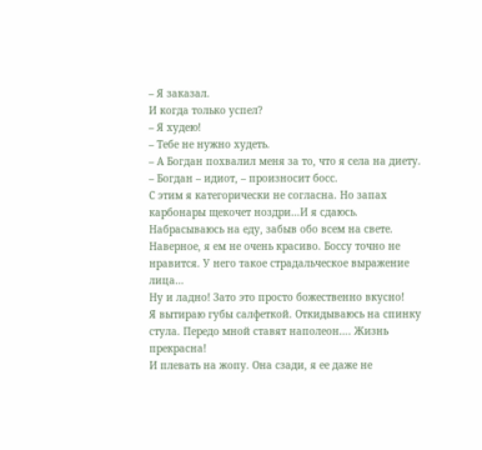– Я заказал.
И когда только успел?
– Я худею!
– Тебе не нужно худеть.
– А Богдан похвалил меня за то, что я села на диету.
– Богдан – идиот, – произносит босс.
С этим я категорически не согласна. Но запах карбонары щекочет ноздри…И я сдаюсь. Набрасываюсь на еду, забыв обо всем на свете.
Наверное, я ем не очень красиво. Боссу точно не нравится. У него такое страдальческое выражение лица…
Ну и ладно! Зато это просто божественно вкусно!
Я вытираю губы салфеткой. Откидываюсь на спинку стула. Передо мной ставят наполеон…. Жизнь прекрасна!
И плевать на жопу. Она сзади, я ее даже не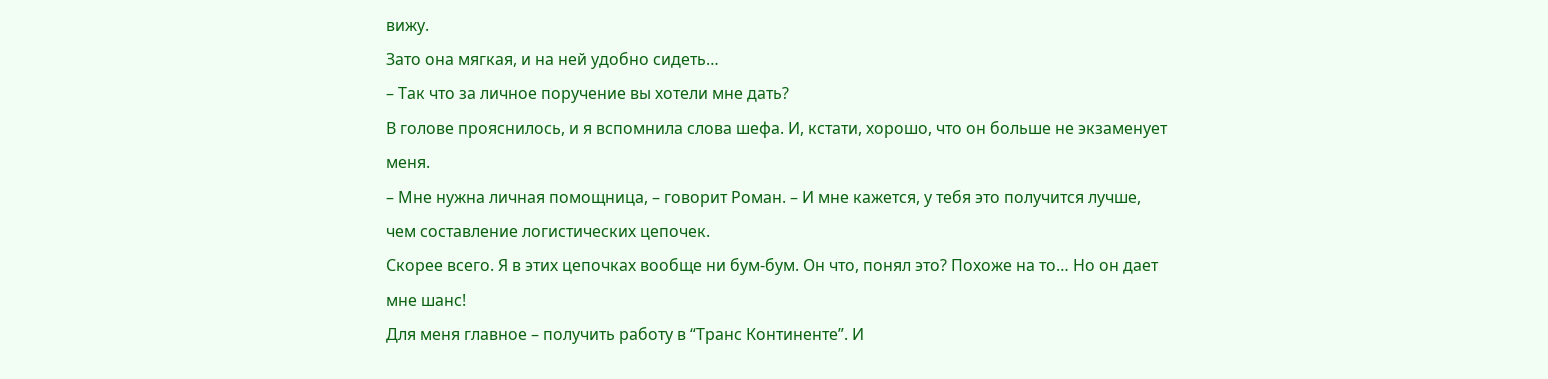вижу.
Зато она мягкая, и на ней удобно сидеть…
– Так что за личное поручение вы хотели мне дать?
В голове прояснилось, и я вспомнила слова шефа. И, кстати, хорошо, что он больше не экзаменует меня.
– Мне нужна личная помощница, – говорит Роман. – И мне кажется, у тебя это получится лучше, чем составление логистических цепочек.
Скорее всего. Я в этих цепочках вообще ни бум-бум. Он что, понял это? Похоже на то… Но он дает мне шанс!
Для меня главное – получить работу в “Транс Континенте”. И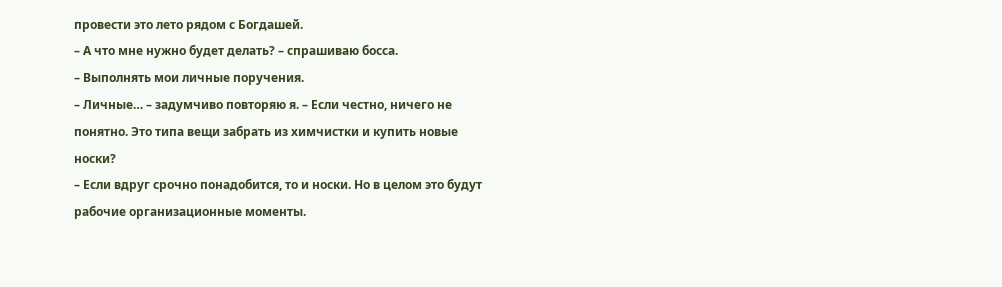провести это лето рядом с Богдашей.
– А что мне нужно будет делать? – спрашиваю босса.
– Выполнять мои личные поручения.
– Личные… – задумчиво повторяю я. – Если честно, ничего не понятно. Это типа вещи забрать из химчистки и купить новые носки?
– Если вдруг срочно понадобится, то и носки. Но в целом это будут рабочие организационные моменты.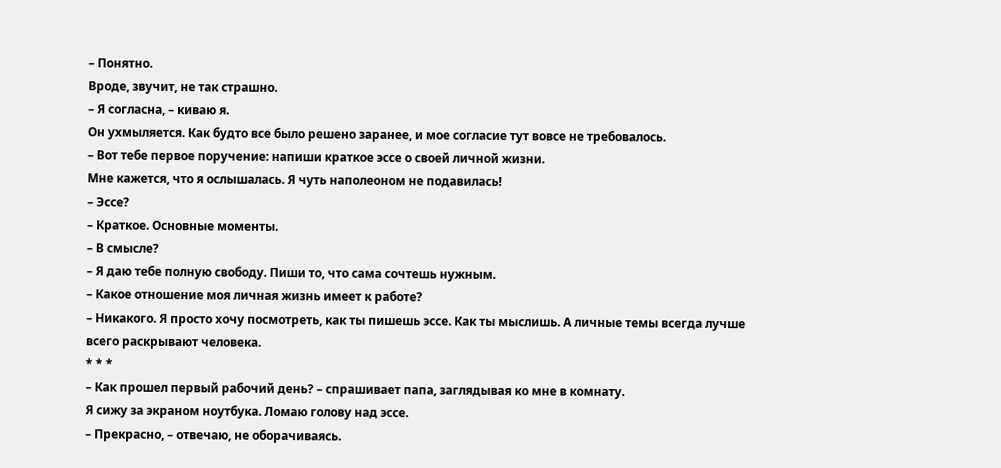– Понятно.
Вроде, звучит, не так страшно.
– Я согласна, – киваю я.
Он ухмыляется. Как будто все было решено заранее, и мое согласие тут вовсе не требовалось.
– Вот тебе первое поручение: напиши краткое эссе о своей личной жизни.
Мне кажется, что я ослышалась. Я чуть наполеоном не подавилась!
– Эссе?
– Краткое. Основные моменты.
– В смысле?
– Я даю тебе полную свободу. Пиши то, что сама сочтешь нужным.
– Какое отношение моя личная жизнь имеет к работе?
– Никакого. Я просто хочу посмотреть, как ты пишешь эссе. Как ты мыслишь. А личные темы всегда лучше всего раскрывают человека.
* * *
– Как прошел первый рабочий день? – спрашивает папа, заглядывая ко мне в комнату.
Я сижу за экраном ноутбука. Ломаю голову над эссе.
– Прекрасно, – отвечаю, не оборачиваясь.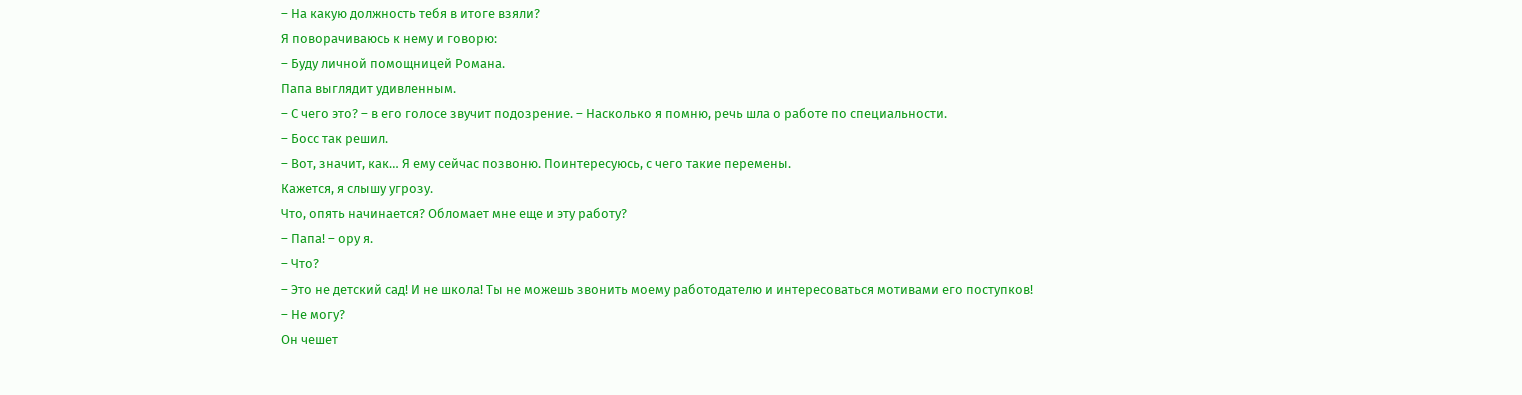– На какую должность тебя в итоге взяли?
Я поворачиваюсь к нему и говорю:
– Буду личной помощницей Романа.
Папа выглядит удивленным.
– С чего это? – в его голосе звучит подозрение. – Насколько я помню, речь шла о работе по специальности.
– Босс так решил.
– Вот, значит, как… Я ему сейчас позвоню. Поинтересуюсь, с чего такие перемены.
Кажется, я слышу угрозу.
Что, опять начинается? Обломает мне еще и эту работу?
– Папа! – ору я.
– Что?
– Это не детский сад! И не школа! Ты не можешь звонить моему работодателю и интересоваться мотивами его поступков!
– Не могу?
Он чешет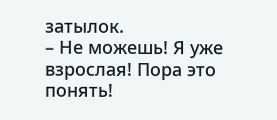затылок.
– Не можешь! Я уже взрослая! Пора это понять!